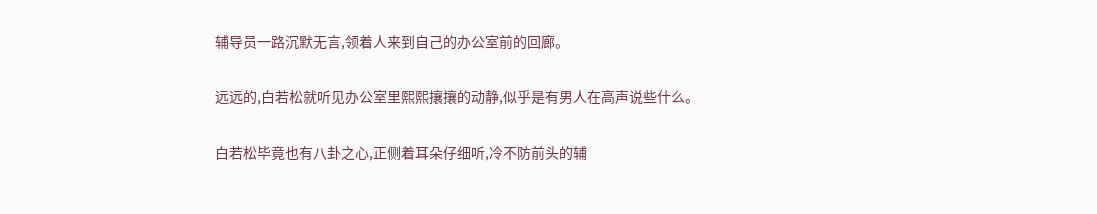辅导员一路沉默无言,领着人来到自己的办公室前的回廊。

远远的,白若松就听见办公室里熙熙攘攘的动静,似乎是有男人在高声说些什么。

白若松毕竟也有八卦之心,正侧着耳朵仔细听,冷不防前头的辅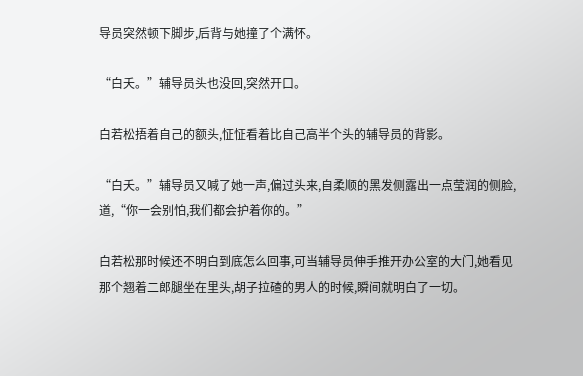导员突然顿下脚步,后背与她撞了个满怀。

“白夭。”辅导员头也没回,突然开口。

白若松捂着自己的额头,怔怔看着比自己高半个头的辅导员的背影。

“白夭。”辅导员又喊了她一声,偏过头来,自柔顺的黑发侧露出一点莹润的侧脸,道,“你一会别怕,我们都会护着你的。”

白若松那时候还不明白到底怎么回事,可当辅导员伸手推开办公室的大门,她看见那个翘着二郎腿坐在里头,胡子拉碴的男人的时候,瞬间就明白了一切。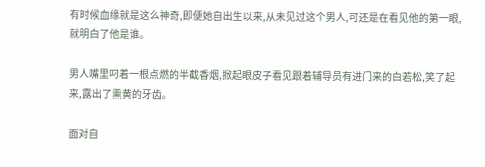有时候血缘就是这么神奇,即便她自出生以来,从未见过这个男人,可还是在看见他的第一眼,就明白了他是谁。

男人嘴里叼着一根点燃的半截香烟,掀起眼皮子看见跟着辅导员有进门来的白若松,笑了起来,露出了熏黄的牙齿。

面对自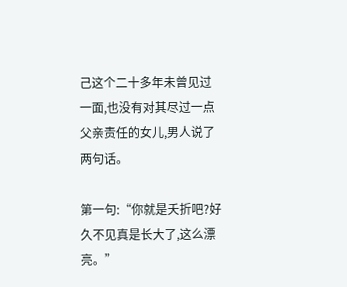己这个二十多年未曾见过一面,也没有对其尽过一点父亲责任的女儿,男人说了两句话。

第一句:“你就是夭折吧?好久不见真是长大了,这么漂亮。”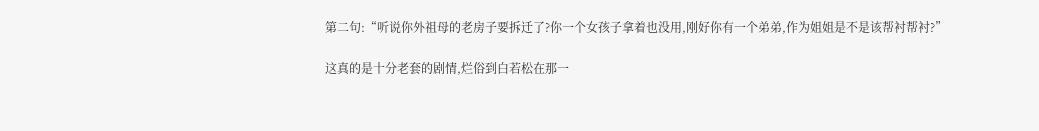第二句:“听说你外祖母的老房子要拆迁了?你一个女孩子拿着也没用,刚好你有一个弟弟,作为姐姐是不是该帮衬帮衬?”

这真的是十分老套的剧情,烂俗到白若松在那一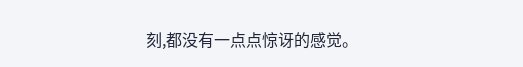刻,都没有一点点惊讶的感觉。